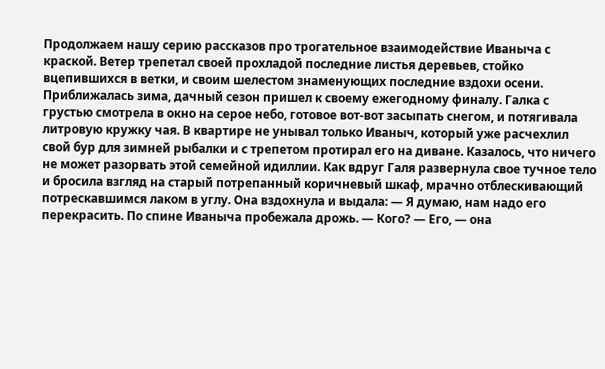Продолжаем нашу серию рассказов про трогательное взаимодействие Иваныча с краской. Ветер трепетал своей прохладой последние листья деревьев, стойко вцепившихся в ветки, и своим шелестом знаменующих последние вздохи осени. Приближалась зима, дачный сезон пришел к своему ежегодному финалу. Галка с грустью смотрела в окно на серое небо, готовое вот-вот засыпать снегом, и потягивала литровую кружку чая. В квартире не унывал только Иваныч, который уже расчехлил свой бур для зимней рыбалки и с трепетом протирал его на диване. Казалось, что ничего не может разорвать этой семейной идиллии. Как вдруг Галя развернула свое тучное тело и бросила взгляд на старый потрепанный коричневый шкаф, мрачно отблескивающий потрескавшимся лаком в углу. Она вздохнула и выдала: — Я думаю, нам надо его перекрасить. По спине Иваныча пробежала дрожь. — Кого? — Его, — она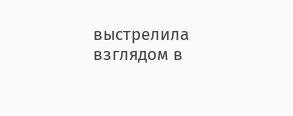выстрелила взглядом в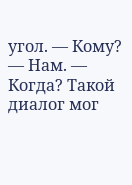угол. — Кому? — Нам. — Когда? Такой диалог мог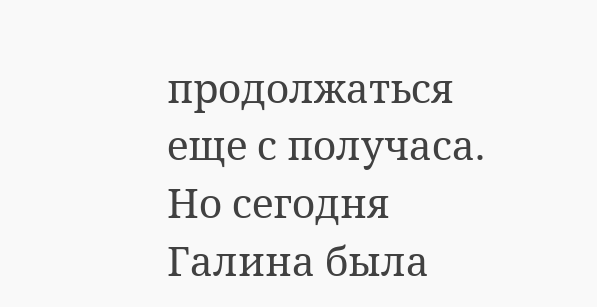продолжаться еще с получаса. Но сегодня Галина была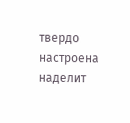твердо настроена наделит